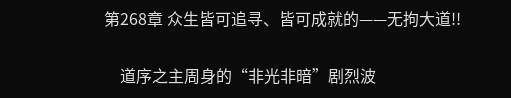第268章 众生皆可追寻、皆可成就的——无拘大道!!

    道序之主周身的“非光非暗”剧烈波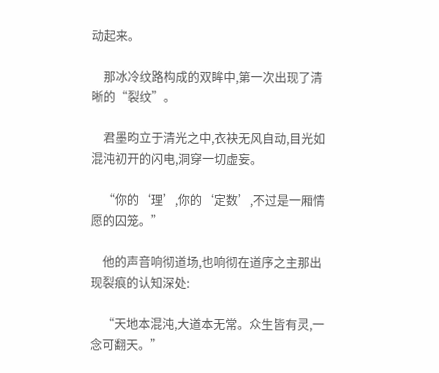动起来。

    那冰冷纹路构成的双眸中,第一次出现了清晰的“裂纹”。

    君墨昀立于清光之中,衣袂无风自动,目光如混沌初开的闪电,洞穿一切虚妄。

    “你的‘理’,你的‘定数’,不过是一厢情愿的囚笼。”

    他的声音响彻道场,也响彻在道序之主那出现裂痕的认知深处:

    “天地本混沌,大道本无常。众生皆有灵,一念可翻天。”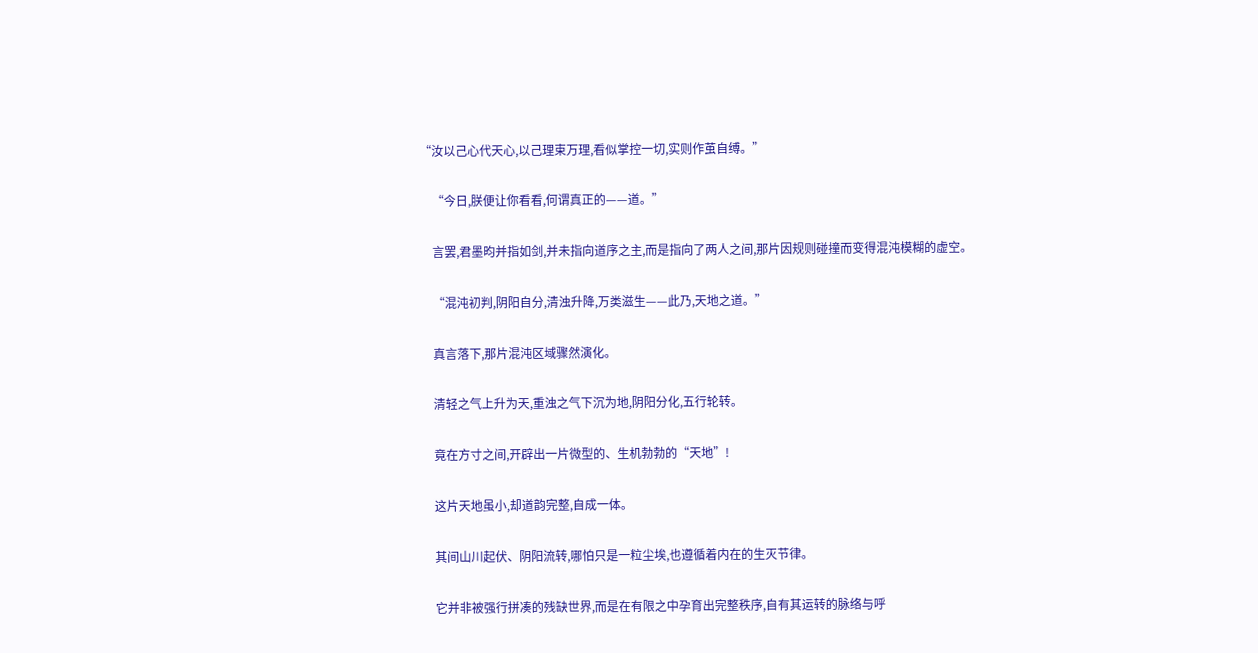“汝以己心代天心,以己理束万理,看似掌控一切,实则作茧自缚。”

    “今日,朕便让你看看,何谓真正的——道。”

    言罢,君墨昀并指如剑,并未指向道序之主,而是指向了两人之间,那片因规则碰撞而变得混沌模糊的虚空。

    “混沌初判,阴阳自分,清浊升降,万类滋生——此乃,天地之道。”

    真言落下,那片混沌区域骤然演化。

    清轻之气上升为天,重浊之气下沉为地,阴阳分化,五行轮转。

    竟在方寸之间,开辟出一片微型的、生机勃勃的“天地”!

    这片天地虽小,却道韵完整,自成一体。

    其间山川起伏、阴阳流转,哪怕只是一粒尘埃,也遵循着内在的生灭节律。

    它并非被强行拼凑的残缺世界,而是在有限之中孕育出完整秩序,自有其运转的脉络与呼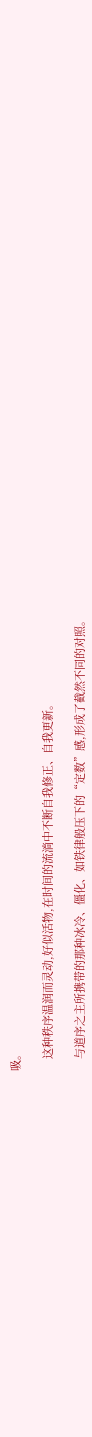吸。

    这种秩序温润而灵动,好似活物,在时间的流淌中不断自我修正、自我更新。

    与道序之主所携带的那种冰冷、僵化、如铁律般压下的“定数”感,形成了截然不同的对照。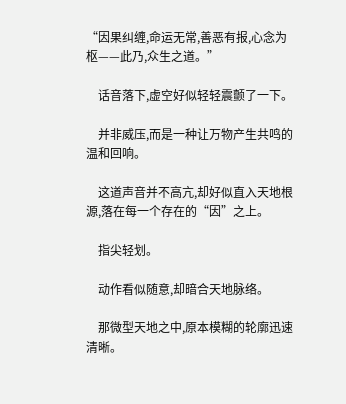“因果纠缠,命运无常,善恶有报,心念为枢——此乃,众生之道。”

    话音落下,虚空好似轻轻震颤了一下。

    并非威压,而是一种让万物产生共鸣的温和回响。

    这道声音并不高亢,却好似直入天地根源,落在每一个存在的“因”之上。

    指尖轻划。

    动作看似随意,却暗合天地脉络。

    那微型天地之中,原本模糊的轮廓迅速清晰。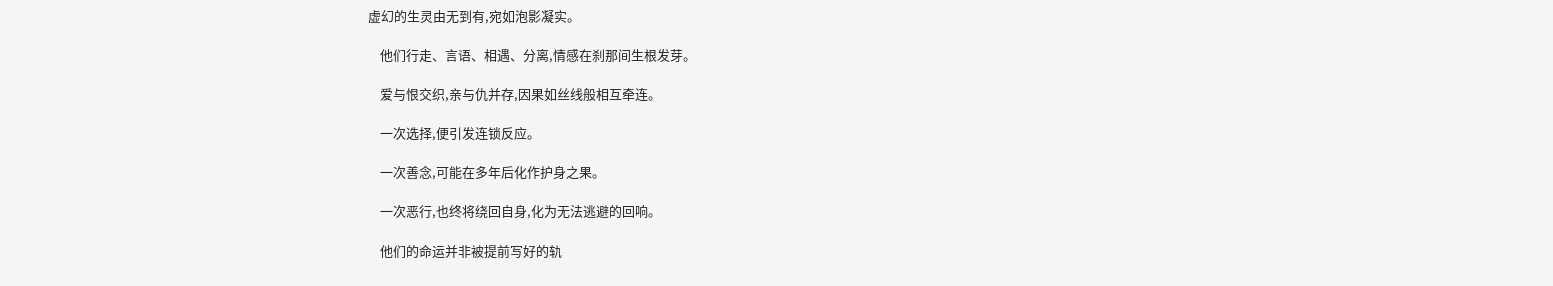虚幻的生灵由无到有,宛如泡影凝实。

    他们行走、言语、相遇、分离,情感在刹那间生根发芽。

    爱与恨交织,亲与仇并存,因果如丝线般相互牵连。

    一次选择,便引发连锁反应。

    一次善念,可能在多年后化作护身之果。

    一次恶行,也终将绕回自身,化为无法逃避的回响。

    他们的命运并非被提前写好的轨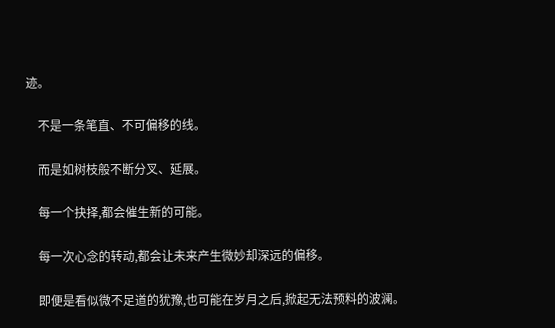迹。

    不是一条笔直、不可偏移的线。

    而是如树枝般不断分叉、延展。

    每一个抉择,都会催生新的可能。

    每一次心念的转动,都会让未来产生微妙却深远的偏移。

    即便是看似微不足道的犹豫,也可能在岁月之后,掀起无法预料的波澜。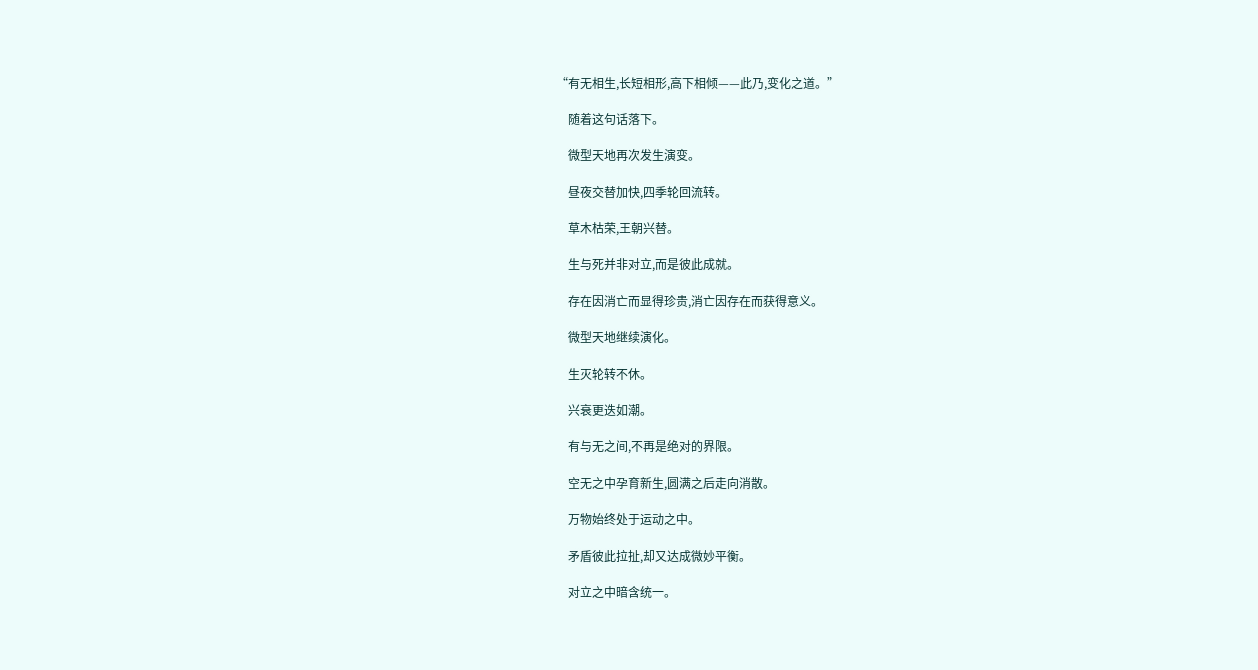“有无相生,长短相形,高下相倾——此乃,变化之道。”

    随着这句话落下。

    微型天地再次发生演变。

    昼夜交替加快,四季轮回流转。

    草木枯荣,王朝兴替。

    生与死并非对立,而是彼此成就。

    存在因消亡而显得珍贵,消亡因存在而获得意义。

    微型天地继续演化。

    生灭轮转不休。

    兴衰更迭如潮。

    有与无之间,不再是绝对的界限。

    空无之中孕育新生,圆满之后走向消散。

    万物始终处于运动之中。

    矛盾彼此拉扯,却又达成微妙平衡。

    对立之中暗含统一。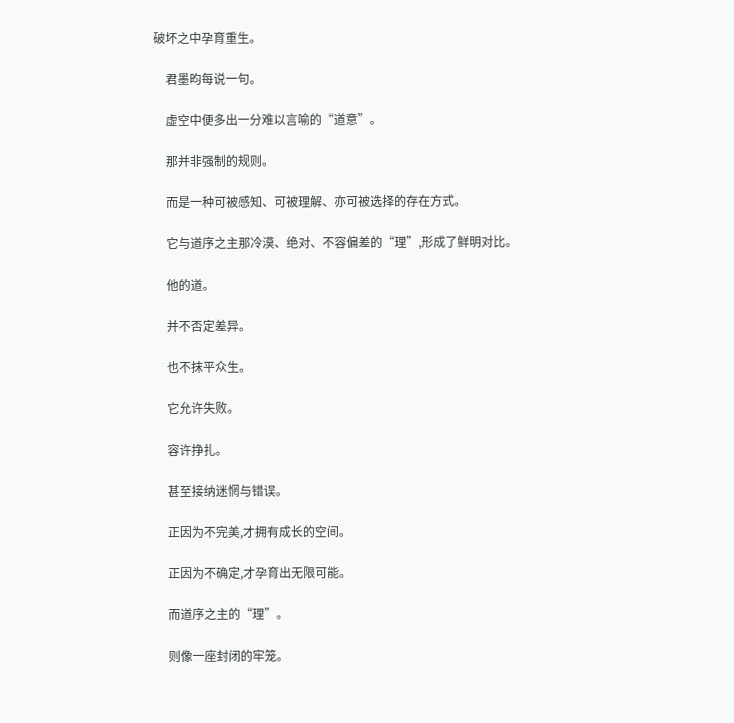破坏之中孕育重生。

    君墨昀每说一句。

    虚空中便多出一分难以言喻的“道意”。

    那并非强制的规则。

    而是一种可被感知、可被理解、亦可被选择的存在方式。

    它与道序之主那冷漠、绝对、不容偏差的“理”,形成了鲜明对比。

    他的道。

    并不否定差异。

    也不抹平众生。

    它允许失败。

    容许挣扎。

    甚至接纳迷惘与错误。

    正因为不完美,才拥有成长的空间。

    正因为不确定,才孕育出无限可能。

    而道序之主的“理”。

    则像一座封闭的牢笼。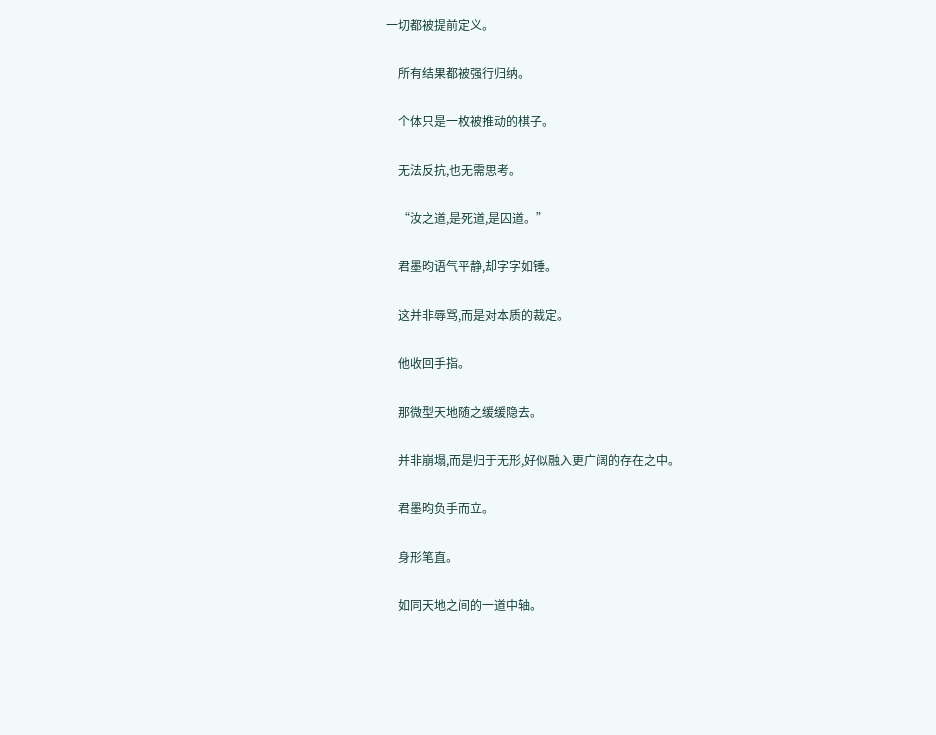一切都被提前定义。

    所有结果都被强行归纳。

    个体只是一枚被推动的棋子。

    无法反抗,也无需思考。

    “汝之道,是死道,是囚道。”

    君墨昀语气平静,却字字如锤。

    这并非辱骂,而是对本质的裁定。

    他收回手指。

    那微型天地随之缓缓隐去。

    并非崩塌,而是归于无形,好似融入更广阔的存在之中。

    君墨昀负手而立。

    身形笔直。

    如同天地之间的一道中轴。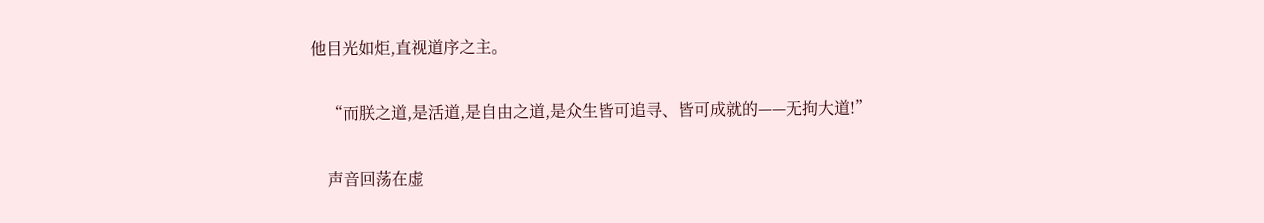他目光如炬,直视道序之主。

    “而朕之道,是活道,是自由之道,是众生皆可追寻、皆可成就的——无拘大道!”

    声音回荡在虚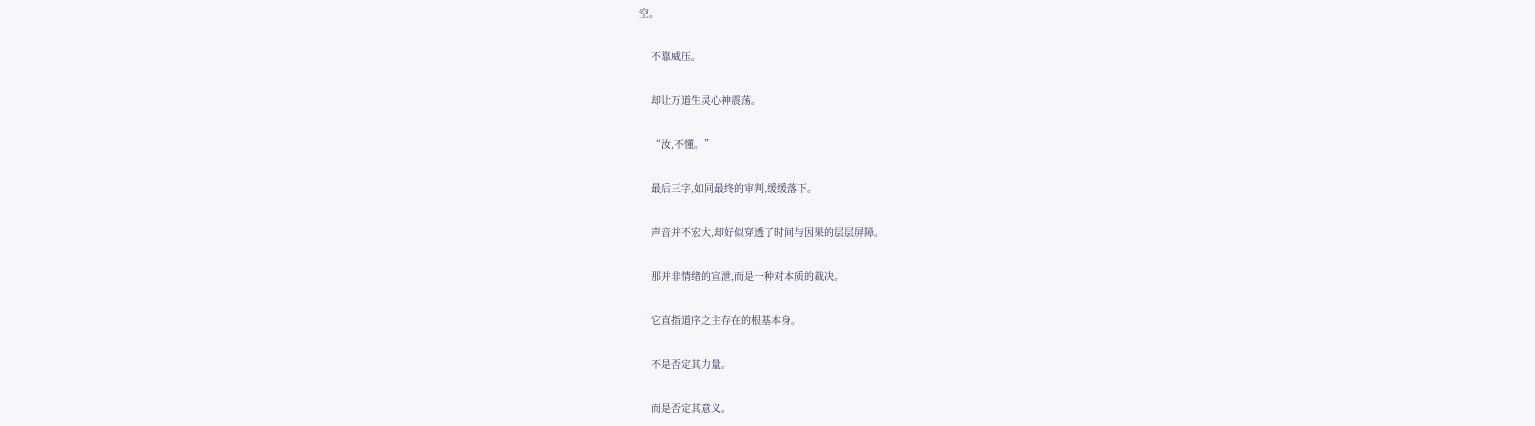空。

    不靠威压。

    却让万道生灵心神震荡。

    “汝,不懂。”

    最后三字,如同最终的审判,缓缓落下。

    声音并不宏大,却好似穿透了时间与因果的层层屏障。

    那并非情绪的宣泄,而是一种对本质的裁决。

    它直指道序之主存在的根基本身。

    不是否定其力量。

    而是否定其意义。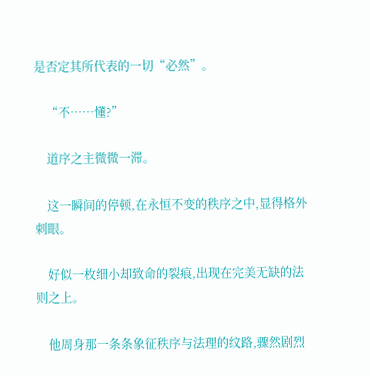是否定其所代表的一切“必然”。

    “不……懂?”

    道序之主微微一滞。

    这一瞬间的停顿,在永恒不变的秩序之中,显得格外刺眼。

    好似一枚细小却致命的裂痕,出现在完美无缺的法则之上。

    他周身那一条条象征秩序与法理的纹路,骤然剧烈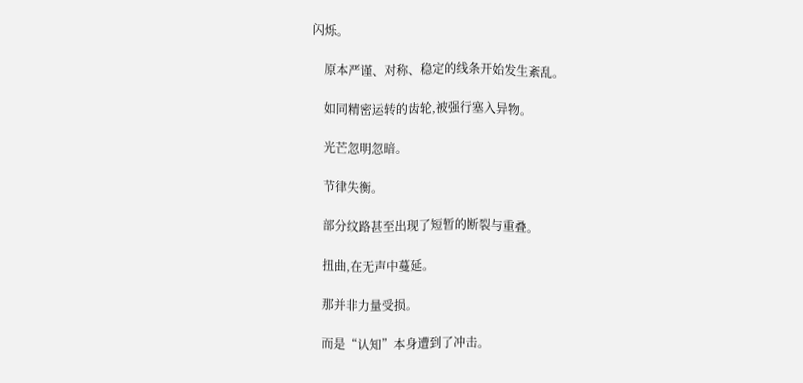闪烁。

    原本严谨、对称、稳定的线条开始发生紊乱。

    如同精密运转的齿轮,被强行塞入异物。

    光芒忽明忽暗。

    节律失衡。

    部分纹路甚至出现了短暂的断裂与重叠。

    扭曲,在无声中蔓延。

    那并非力量受损。

    而是“认知”本身遭到了冲击。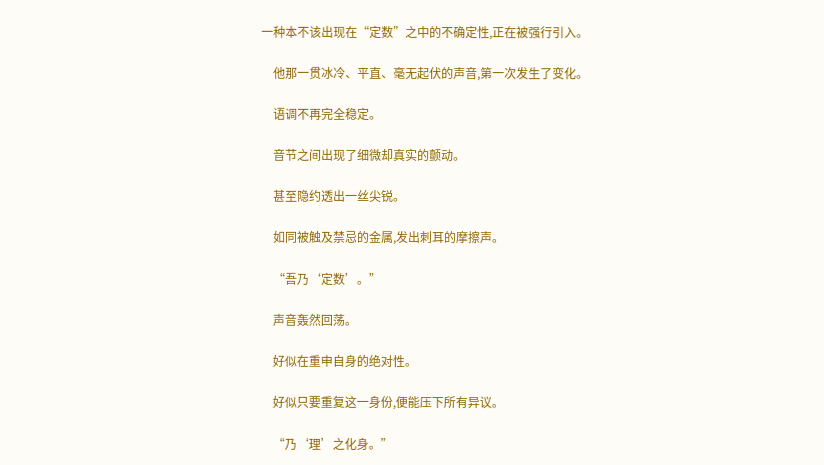一种本不该出现在“定数”之中的不确定性,正在被强行引入。

    他那一贯冰冷、平直、毫无起伏的声音,第一次发生了变化。

    语调不再完全稳定。

    音节之间出现了细微却真实的颤动。

    甚至隐约透出一丝尖锐。

    如同被触及禁忌的金属,发出刺耳的摩擦声。

    “吾乃‘定数’。”

    声音轰然回荡。

    好似在重申自身的绝对性。

    好似只要重复这一身份,便能压下所有异议。

    “乃‘理’之化身。”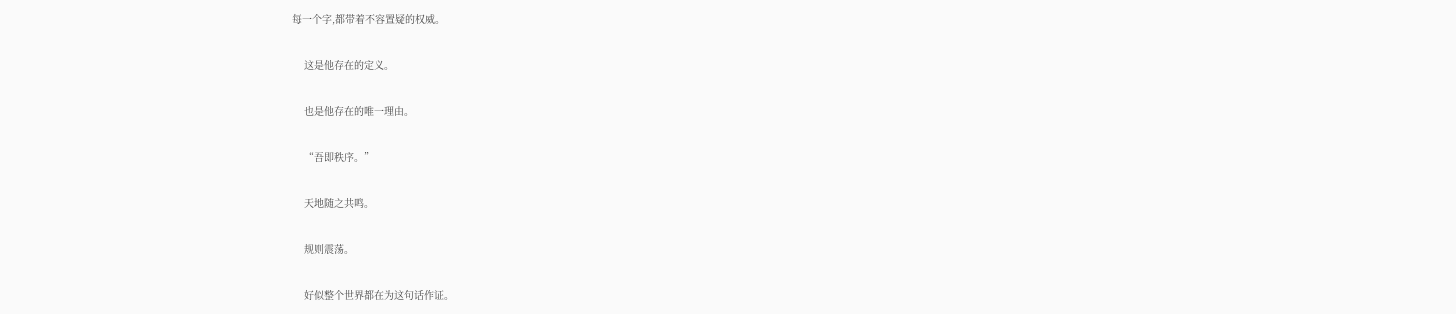每一个字,都带着不容置疑的权威。

    这是他存在的定义。

    也是他存在的唯一理由。

    “吾即秩序。”

    天地随之共鸣。

    规则震荡。

    好似整个世界都在为这句话作证。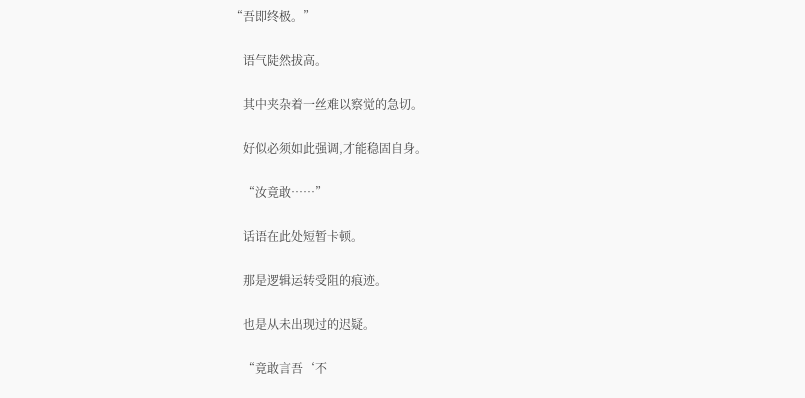“吾即终极。”

    语气陡然拔高。

    其中夹杂着一丝难以察觉的急切。

    好似必须如此强调,才能稳固自身。

    “汝竟敢……”

    话语在此处短暂卡顿。

    那是逻辑运转受阻的痕迹。

    也是从未出现过的迟疑。

    “竟敢言吾‘不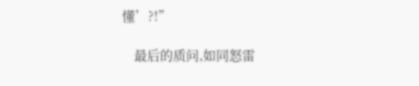懂’?!”

    最后的质问,如同怒雷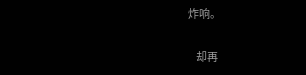炸响。

    却再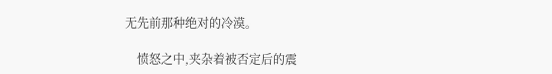无先前那种绝对的冷漠。

    愤怒之中,夹杂着被否定后的震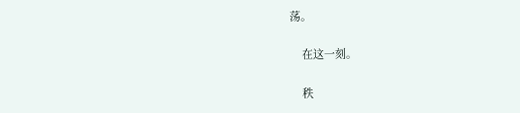荡。

    在这一刻。

    秩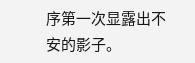序第一次显露出不安的影子。